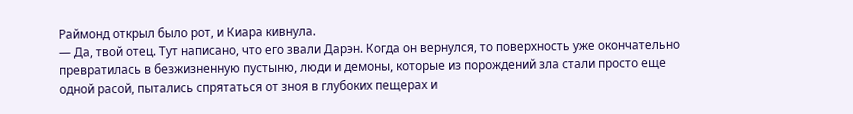Раймонд открыл было рот, и Киара кивнула.
— Да, твой отец. Тут написано, что его звали Дарэн. Когда он вернулся, то поверхность уже окончательно превратилась в безжизненную пустыню, люди и демоны, которые из порождений зла стали просто еще одной расой, пытались спрятаться от зноя в глубоких пещерах и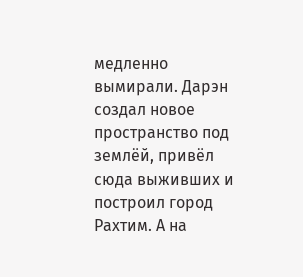медленно вымирали. Дарэн создал новое пространство под землёй, привёл сюда выживших и построил город Рахтим. А на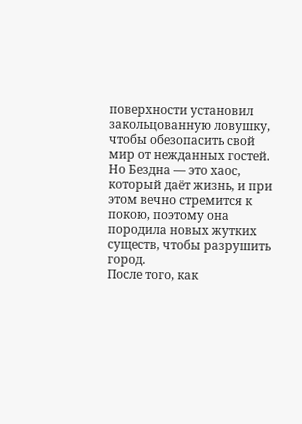поверхности установил закольцованную ловушку, чтобы обезопасить свой мир от нежданных гостей. Но Бездна — это хаос, который даёт жизнь, и при этом вечно стремится к покою, поэтому она породила новых жутких существ, чтобы разрушить город.
После того, как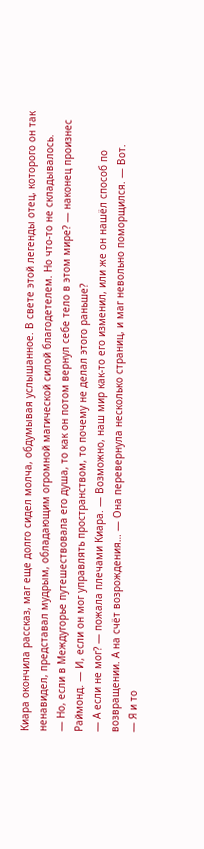Киара окончила рассказ, маг еще долго сидел молча, обдумывая услышанное. В свете этой легенды отец, которого он так ненавидел, представал мудрым, обладающим огромной магической силой благодетелем. Но что-то не складывалось.
— Но, если в Междугорье путешествовала его душа, то как он потом вернул себе тело в этом мире? — наконец произнес Раймонд. — И, если он мог управлять пространством, то почему не делал этого раньше?
— А если не мог? — пожала плечами Киара. — Возможно, наш мир как-то его изменил, или же он нашёл способ по возвращении. А на счёт возрождения… — Она перевернула несколько страниц, и маг невольно поморщился. — Вот.
— Я и то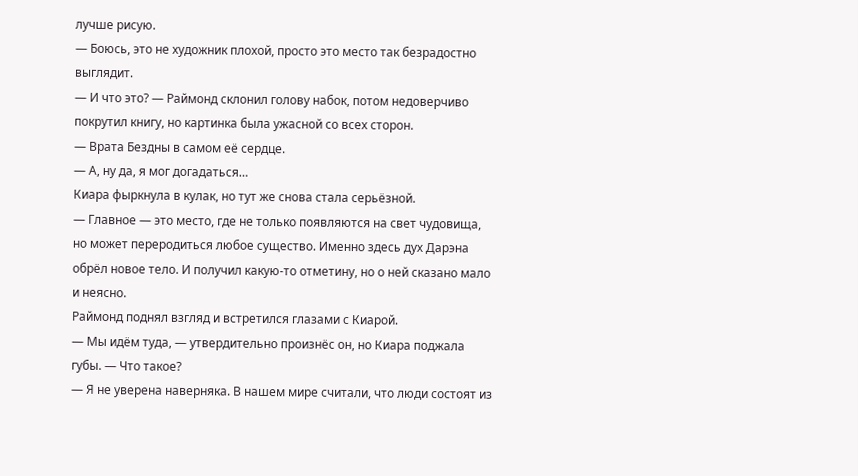лучше рисую.
— Боюсь, это не художник плохой, просто это место так безрадостно выглядит.
— И что это? — Раймонд склонил голову набок, потом недоверчиво покрутил книгу, но картинка была ужасной со всех сторон.
— Врата Бездны в самом её сердце.
— А, ну да, я мог догадаться…
Киара фыркнула в кулак, но тут же снова стала серьёзной.
— Главное — это место, где не только появляются на свет чудовища, но может переродиться любое существо. Именно здесь дух Дарэна обрёл новое тело. И получил какую-то отметину, но о ней сказано мало и неясно.
Раймонд поднял взгляд и встретился глазами с Киарой.
— Мы идём туда, — утвердительно произнёс он, но Киара поджала губы. — Что такое?
— Я не уверена наверняка. В нашем мире считали, что люди состоят из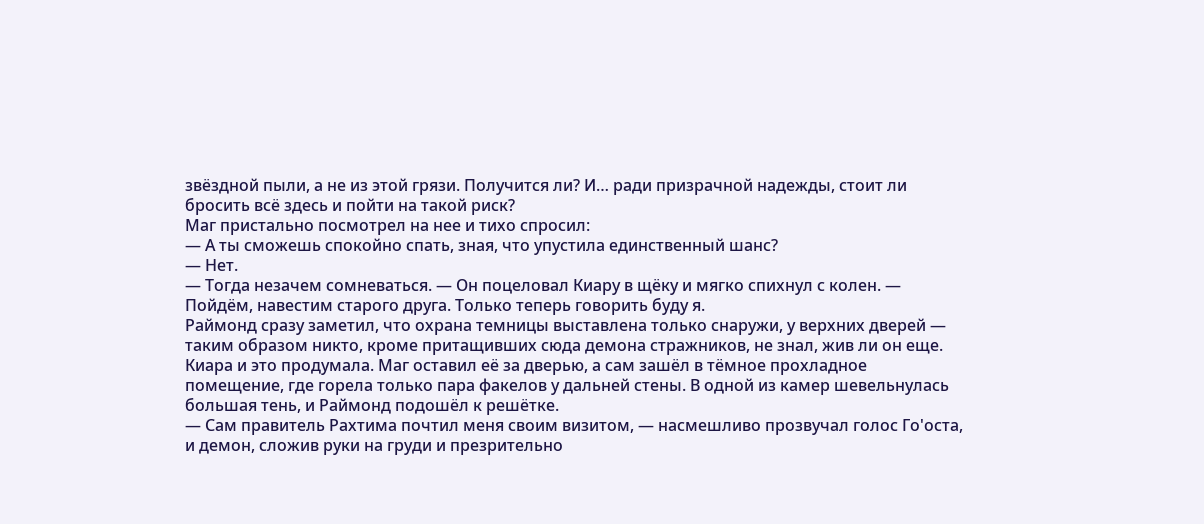звёздной пыли, а не из этой грязи. Получится ли? И… ради призрачной надежды, стоит ли бросить всё здесь и пойти на такой риск?
Маг пристально посмотрел на нее и тихо спросил:
— А ты сможешь спокойно спать, зная, что упустила единственный шанс?
— Нет.
— Тогда незачем сомневаться. — Он поцеловал Киару в щёку и мягко спихнул с колен. — Пойдём, навестим старого друга. Только теперь говорить буду я.
Раймонд сразу заметил, что охрана темницы выставлена только снаружи, у верхних дверей — таким образом никто, кроме притащивших сюда демона стражников, не знал, жив ли он еще. Киара и это продумала. Маг оставил её за дверью, а сам зашёл в тёмное прохладное помещение, где горела только пара факелов у дальней стены. В одной из камер шевельнулась большая тень, и Раймонд подошёл к решётке.
— Сам правитель Рахтима почтил меня своим визитом, — насмешливо прозвучал голос Го'оста, и демон, сложив руки на груди и презрительно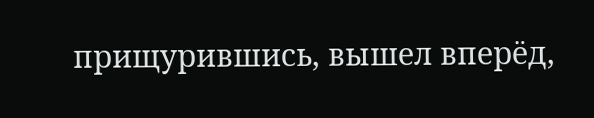прищурившись, вышел вперёд,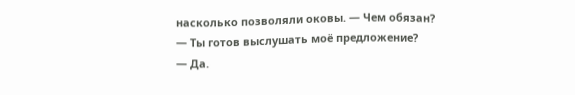насколько позволяли оковы. — Чем обязан?
— Ты готов выслушать моё предложение?
— Да.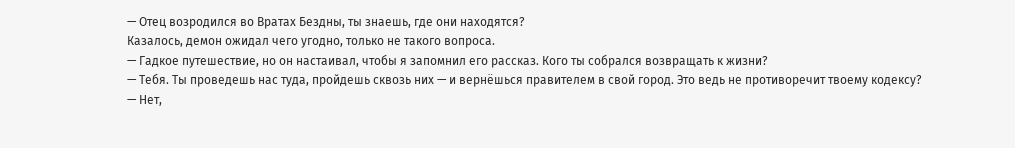— Отец возродился во Вратах Бездны, ты знаешь, где они находятся?
Казалось, демон ожидал чего угодно, только не такого вопроса.
— Гадкое путешествие, но он настаивал, чтобы я запомнил его рассказ. Кого ты собрался возвращать к жизни?
— Тебя. Ты проведешь нас туда, пройдешь сквозь них — и вернёшься правителем в свой город. Это ведь не противоречит твоему кодексу?
— Нет,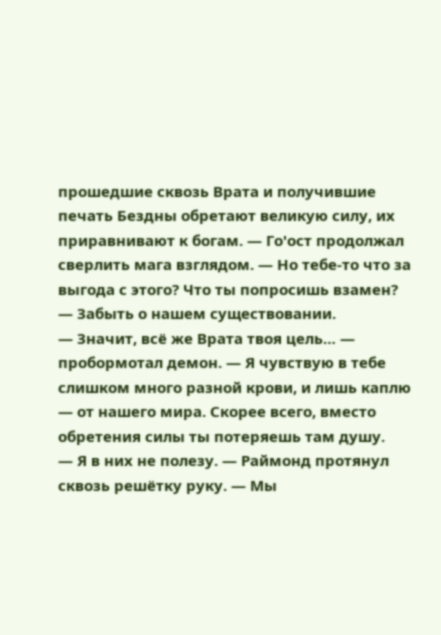прошедшие сквозь Врата и получившие печать Бездны обретают великую силу, их приравнивают к богам. — Го'ост продолжал сверлить мага взглядом. — Но тебе-то что за выгода с этого? Что ты попросишь взамен?
— Забыть о нашем существовании.
— Значит, всё же Врата твоя цель… — пробормотал демон. — Я чувствую в тебе слишком много разной крови, и лишь каплю — от нашего мира. Скорее всего, вместо обретения силы ты потеряешь там душу.
— Я в них не полезу. — Раймонд протянул сквозь решётку руку. — Мы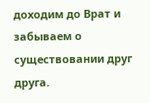доходим до Врат и забываем о существовании друг друга.